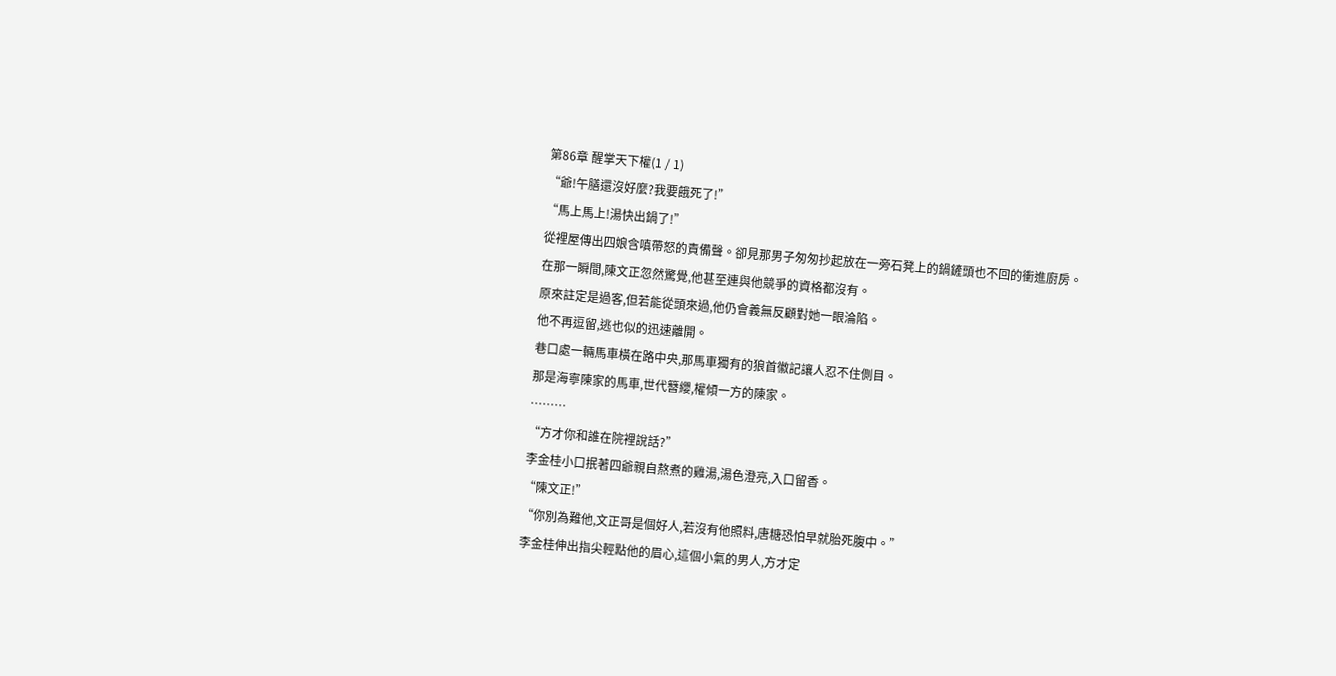第86章 醒掌天下權(1 / 1)
“爺!午膳還沒好麼?我要餓死了!”
“馬上馬上!湯快出鍋了!”
從裡屋傳出四娘含嗔帶怒的責備聲。卻見那男子匆匆抄起放在一旁石凳上的鍋鏟頭也不回的衝進廚房。
在那一瞬間,陳文正忽然驚覺,他甚至連與他競爭的資格都沒有。
原來註定是過客,但若能從頭來過,他仍會義無反顧對她一眼淪陷。
他不再逗留,逃也似的迅速離開。
巷口處一輛馬車橫在路中央,那馬車獨有的狼首徽記讓人忍不住側目。
那是海寧陳家的馬車,世代簪纓,權傾一方的陳家。
………
“方才你和誰在院裡說話?”
李金桂小口抿著四爺親自熬煮的雞湯,湯色澄亮,入口留香。
“陳文正!”
“你別為難他,文正哥是個好人,若沒有他照料,唐糖恐怕早就胎死腹中。”
李金桂伸出指尖輕點他的眉心,這個小氣的男人,方才定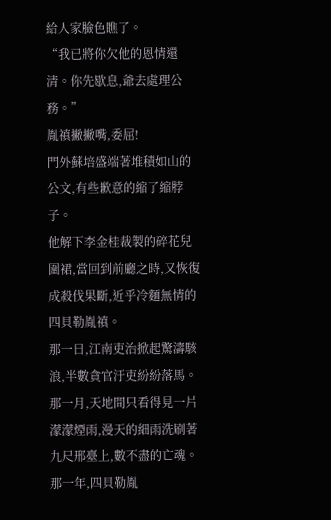給人家臉色瞧了。
“我已將你欠他的恩情還清。你先歇息,爺去處理公務。”
胤禛撇撇嘴,委屈!
門外蘇培盛端著堆積如山的公文,有些歉意的縮了縮脖子。
他解下李金桂裁製的碎花兒圍裙,當回到前廳之時,又恢復成殺伐果斷,近乎冷麵無情的四貝勒胤禛。
那一日,江南吏治掀起驚濤駭浪,半數貪官汙吏紛紛落馬。
那一月,天地間只看得見一片濛濛煙雨,漫天的細雨洗刷著九尺邢臺上,數不盡的亡魂。
那一年,四貝勒胤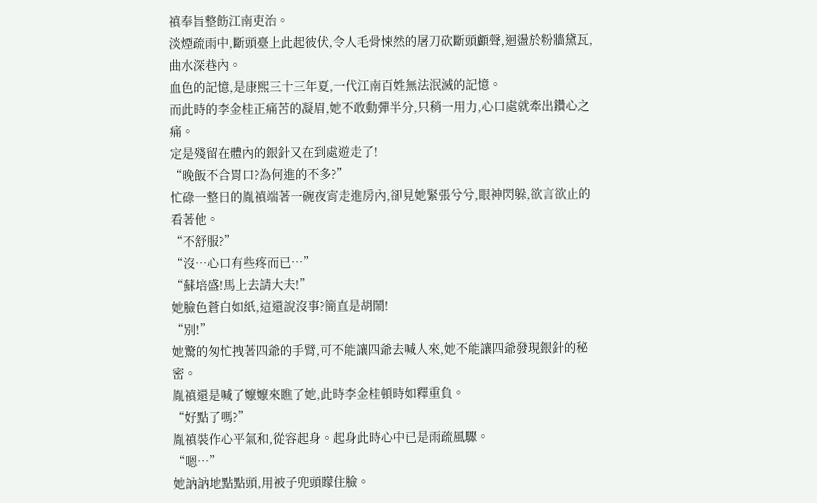禛奉旨整飭江南吏治。
淡煙疏雨中,斷頭臺上此起彼伏,令人毛骨悚然的屠刀砍斷頭顱聲,迴盪於粉牆黛瓦,曲水深巷內。
血色的記憶,是康熙三十三年夏,一代江南百姓無法泯滅的記憶。
而此時的李金桂正痛苦的凝眉,她不敢動彈半分,只稍一用力,心口處就牽出鑽心之痛。
定是殘留在體內的銀針又在到處遊走了!
“晚飯不合胃口?為何進的不多?”
忙碌一整日的胤禛端著一碗夜宵走進房內,卻見她緊張兮兮,眼神閃躲,欲言欲止的看著他。
“不舒服?”
“沒…心口有些疼而已…”
“蘇培盛!馬上去請大夫!”
她臉色蒼白如紙,這還說沒事?簡直是胡鬧!
“別!”
她驚的匆忙拽著四爺的手臂,可不能讓四爺去喊人來,她不能讓四爺發現銀針的秘密。
胤禛還是喊了嬤嬤來瞧了她,此時李金桂頓時如釋重負。
“好點了嗎?”
胤禛裝作心平氣和,從容起身。起身此時心中已是雨疏風驟。
“嗯…”
她訥訥地點點頭,用被子兜頭矇住臉。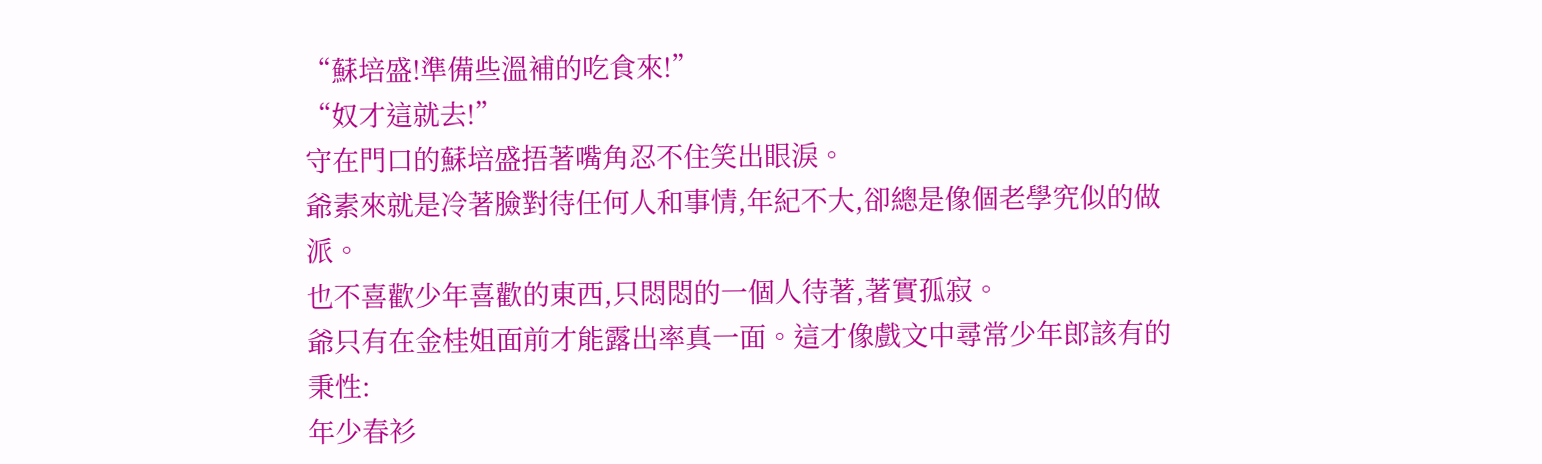“蘇培盛!準備些溫補的吃食來!”
“奴才這就去!”
守在門口的蘇培盛捂著嘴角忍不住笑出眼淚。
爺素來就是冷著臉對待任何人和事情,年紀不大,卻總是像個老學究似的做派。
也不喜歡少年喜歡的東西,只悶悶的一個人待著,著實孤寂。
爺只有在金桂姐面前才能露出率真一面。這才像戲文中尋常少年郎該有的秉性:
年少春衫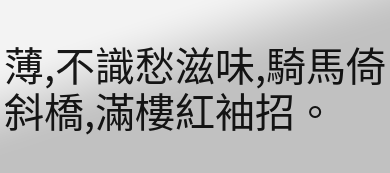薄,不識愁滋味,騎馬倚斜橋,滿樓紅袖招。